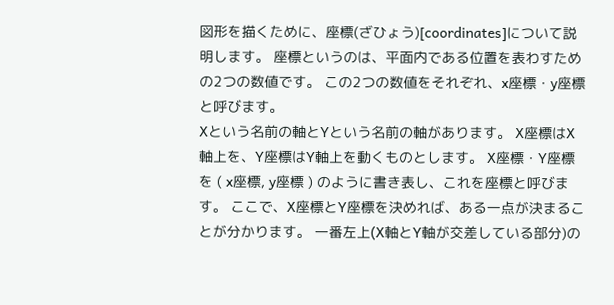図形を描くために、座標(ざひょう)[coordinates]について説明します。 座標というのは、平面内である位置を表わすための2つの数値です。 この2つの数値をそれぞれ、x座標・y座標と呼びます。
Xという名前の軸とYという名前の軸があります。 X座標はX軸上を、Y座標はY軸上を動くものとします。 X座標・Y座標を ( x座標, y座標 ) のように書き表し、これを座標と呼びます。 ここで、X座標とY座標を決めれば、ある一点が決まることが分かります。 一番左上(X軸とY軸が交差している部分)の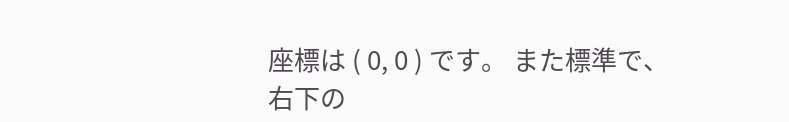座標は ( 0, 0 ) です。 また標準で、右下の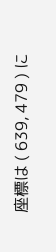座標は ( 639, 479 ) に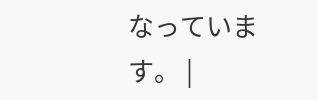なっています。 |